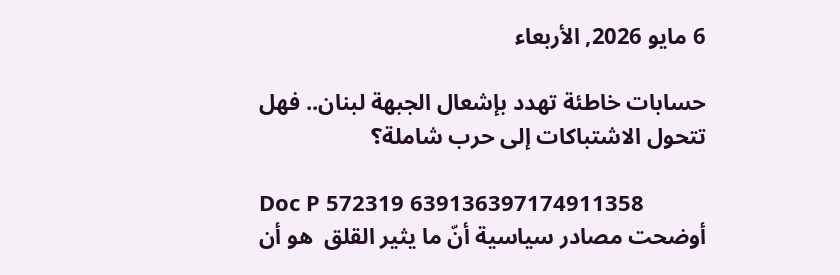6 مايو 2026, الأربعاء

حسابات خاطئة تهدد بإشعال الجبهة لبنان.. فهل تتحول الاشتباكات إلى حرب شاملة؟

Doc P 572319 639136397174911358
أوضحت مصادر سياسية أنّ ما يثير القلق  هو أن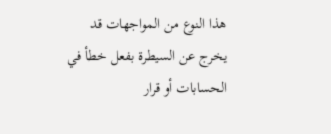هذا النوع من المواجهات قد يخرج عن السيطرة بفعل خطأ في الحسابات أو قرار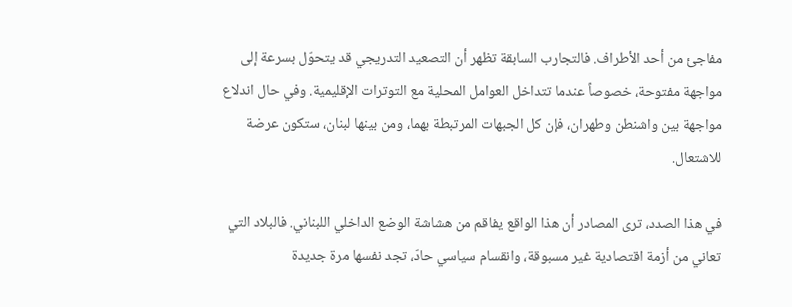مفاجئ من أحد الأطراف. فالتجارب السابقة تظهر أن التصعيد التدريجي قد يتحوّل بسرعة إلى مواجهة مفتوحة، خصوصاً عندما تتداخل العوامل المحلية مع التوترات الإقليمية. وفي حال اندلاع مواجهة بين واشنطن وطهران، فإن كل الجبهات المرتبطة بهما، ومن بينها لبنان، ستكون عرضة للاشتعال.

في هذا الصدد، ترى المصادر أن هذا الواقع يفاقم من هشاشة الوضع الداخلي اللبناني. فالبلاد التي تعاني من أزمة اقتصادية غير مسبوقة، وانقسام سياسي حادّ، تجد نفسها مرة جديدة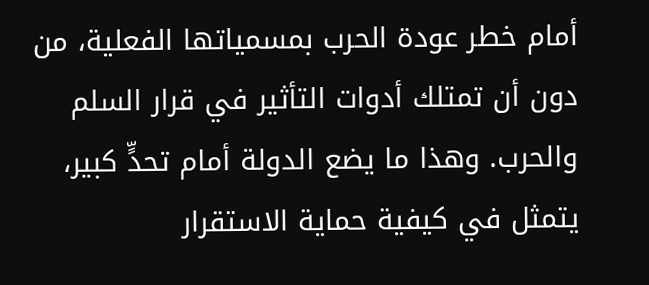أمام خطر عودة الحرب بمسمياتها الفعلية، من دون أن تمتلك أدوات التأثير في قرار السلم والحرب. وهذا ما يضع الدولة أمام تحدٍّ كبير، يتمثل في كيفية حماية الاستقرار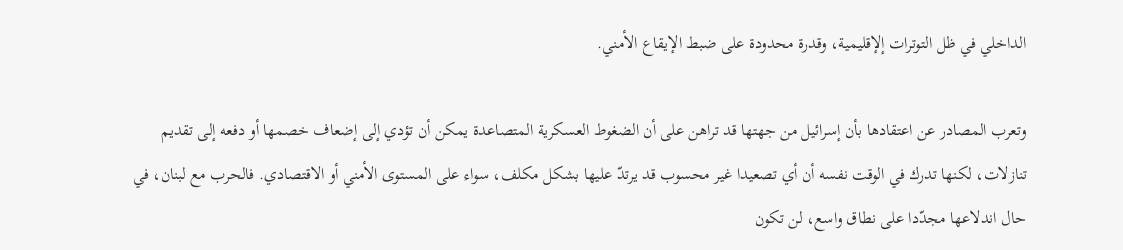الداخلي في ظل التوترات إلإقليمية، وقدرة محدودة على ضبط الإيقاع الأمني.

وتعرب المصادر عن اعتقادها بأن إسرائيل من جهتها قد تراهن على أن الضغوط العسكرية المتصاعدة يمكن أن تؤدي إلى إضعاف خصمها أو دفعه إلى تقديم تنازلات، لكنها تدرك في الوقت نفسه أن أي تصعيدا غير محسوب قد يرتدّ عليها بشكل مكلف، سواء على المستوى الأمني أو الاقتصادي. فالحرب مع لبنان، في حال اندلاعها مجدّدا على نطاق واسع، لن تكون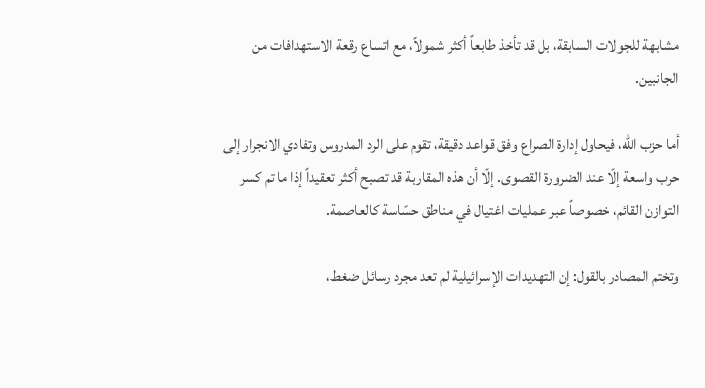مشابهة للجولات السابقة، بل قد تأخذ طابعاً أكثر شمولاً، مع اتساع رقعة الاستهدافات من الجانبين.

أما حزب الله، فيحاول إدارة الصراع وفق قواعد دقيقة، تقوم على الرد المدروس وتفادي الانجرار إلى حرب واسعة إلّا عند الضرورة القصوى. إلّا أن هذه المقاربة قد تصبح أكثر تعقيداً إذا ما تم كسر التوازن القائم، خصوصاً عبر عمليات اغتيال في مناطق حسّاسة كالعاصمة.

وتختم المصادر بالقول: إن التهديدات الإسرائيلية لم تعد مجرد رسائل ضغط،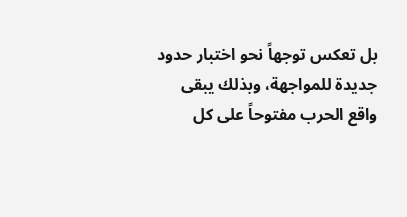بل تعكس توجهاً نحو اختبار حدود جديدة للمواجهة، وبذلك يبقى واقع الحرب مفتوحاً على كل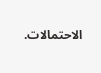الاحتمالات.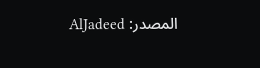المصدر: AlJadeed